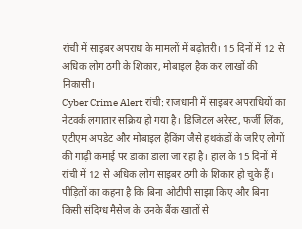रांची में साइबर अपराध के मामलों में बढ़ोतरी। 15 दिनों में 12 से अधिक लोग ठगी के शिकार, मोबाइल हैक कर लाखों की निकासी।
Cyber Crime Alert रांची: राजधानी में साइबर अपराधियों का नेटवर्क लगातार सक्रिय हो गया है। डिजिटल अरेस्ट, फर्जी लिंक, एटीएम अपडेट और मोबाइल हैकिंग जैसे हथकंडों के जरिए लोगों की गाढ़ी कमाई पर डाका डाला जा रहा है। हाल के 15 दिनों में रांची में 12 से अधिक लोग साइबर ठगी के शिकार हो चुके हैं।
पीड़ितों का कहना है कि बिना ओटीपी साझा किए और बिना किसी संदिग्ध मैसेज के उनके बैंक खातों से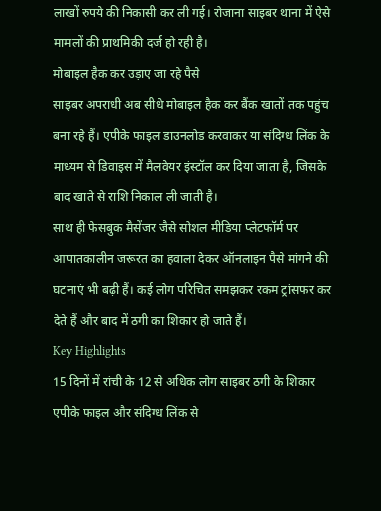लाखों रुपये की निकासी कर ली गई। रोजाना साइबर थाना में ऐसे मामलों की प्राथमिकी दर्ज हो रही है।
मोबाइल हैक कर उड़ाए जा रहे पैसे
साइबर अपराधी अब सीधे मोबाइल हैक कर बैंक खातों तक पहुंच बना रहे हैं। एपीके फाइल डाउनलोड करवाकर या संदिग्ध लिंक के माध्यम से डिवाइस में मैलवेयर इंस्टॉल कर दिया जाता है, जिसके बाद खाते से राशि निकाल ली जाती है।
साथ ही फेसबुक मैसेंजर जैसे सोशल मीडिया प्लेटफॉर्म पर आपातकालीन जरूरत का हवाला देकर ऑनलाइन पैसे मांगने की घटनाएं भी बढ़ी हैं। कई लोग परिचित समझकर रकम ट्रांसफर कर देते हैं और बाद में ठगी का शिकार हो जाते हैं।
Key Highlights
15 दिनों में रांची के 12 से अधिक लोग साइबर ठगी के शिकार
एपीके फाइल और संदिग्ध लिंक से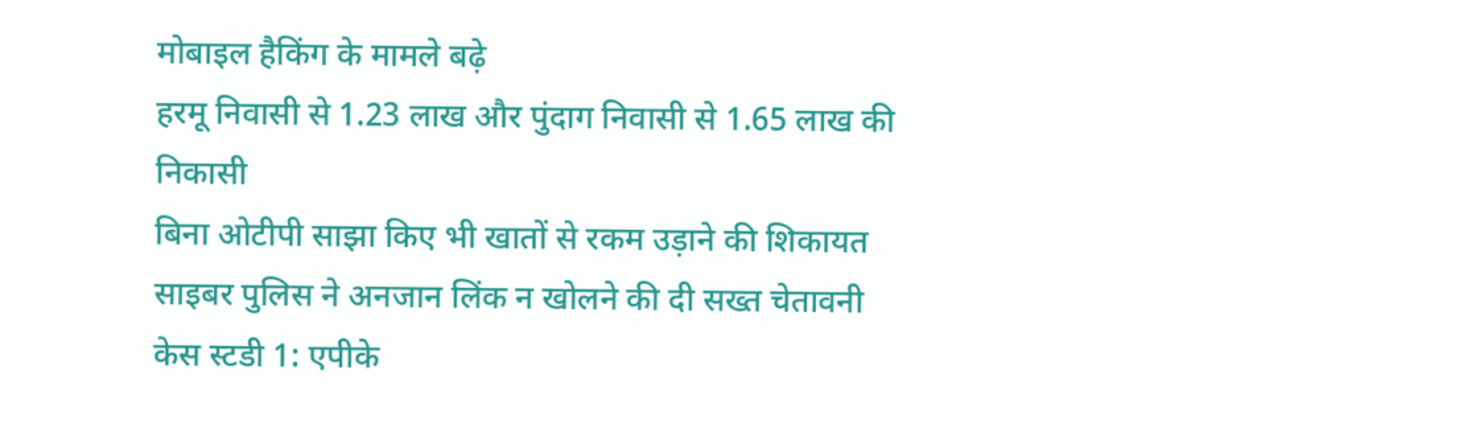मोबाइल हैकिंग के मामले बढ़े
हरमू निवासी से 1.23 लाख और पुंदाग निवासी से 1.65 लाख की निकासी
बिना ओटीपी साझा किए भी खातों से रकम उड़ाने की शिकायत
साइबर पुलिस ने अनजान लिंक न खोलने की दी सख्त चेतावनी
केस स्टडी 1: एपीके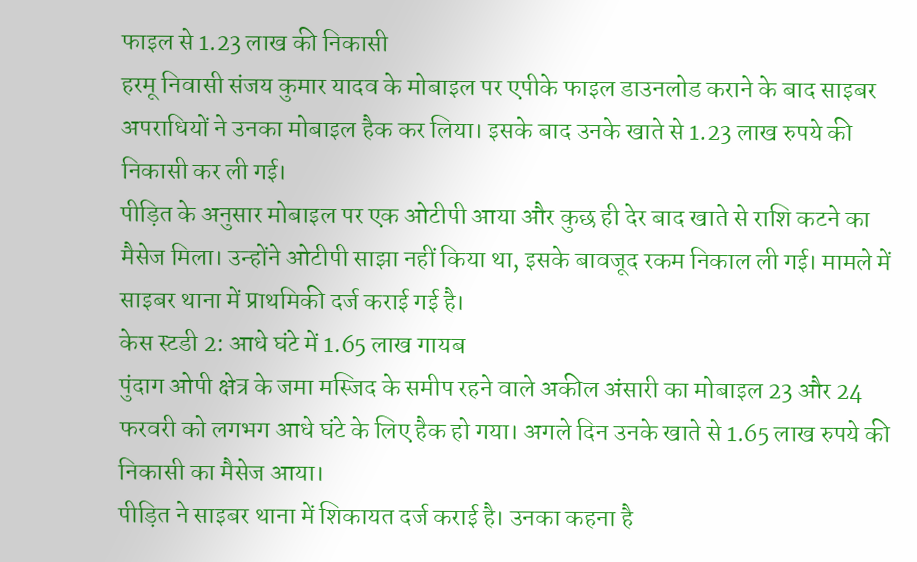फाइल से 1.23 लाख की निकासी
हरमू निवासी संजय कुमार यादव के मोबाइल पर एपीके फाइल डाउनलोड कराने के बाद साइबर अपराधियों ने उनका मोबाइल हैक कर लिया। इसके बाद उनके खाते से 1.23 लाख रुपये की निकासी कर ली गई।
पीड़ित के अनुसार मोबाइल पर एक ओटीपी आया और कुछ ही देर बाद खाते से राशि कटने का मैसेज मिला। उन्होंने ओटीपी साझा नहीं किया था, इसके बावजूद रकम निकाल ली गई। मामले में साइबर थाना में प्राथमिकी दर्ज कराई गई है।
केस स्टडी 2: आधे घंटे में 1.65 लाख गायब
पुंदाग ओपी क्षेत्र के जमा मस्जिद के समीप रहने वाले अकील अंसारी का मोबाइल 23 और 24 फरवरी को लगभग आधे घंटे के लिए हैक हो गया। अगले दिन उनके खाते से 1.65 लाख रुपये की निकासी का मैसेज आया।
पीड़ित ने साइबर थाना में शिकायत दर्ज कराई है। उनका कहना है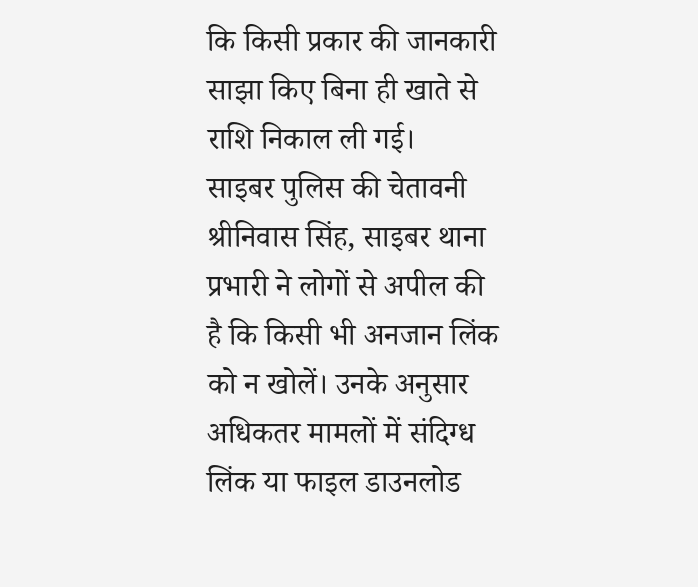कि किसी प्रकार की जानकारी साझा किए बिना ही खाते से राशि निकाल ली गई।
साइबर पुलिस की चेतावनी
श्रीनिवास सिंह, साइबर थाना प्रभारी ने लोगों से अपील की है कि किसी भी अनजान लिंक को न खोलें। उनके अनुसार अधिकतर मामलों में संदिग्ध लिंक या फाइल डाउनलोड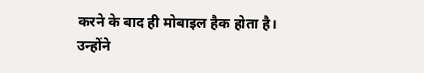करने के बाद ही मोबाइल हैक होता है।
उन्होंने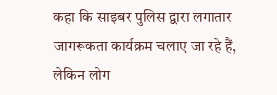कहा कि साइबर पुलिस द्वारा लगातार जागरूकता कार्यक्रम चलाए जा रहे हैं, लेकिन लोग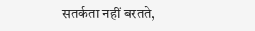सतर्कता नहीं बरतते,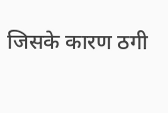जिसके कारण ठगी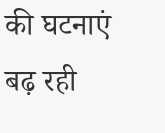की घटनाएं बढ़ रही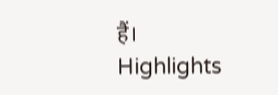हैं।
Highlights